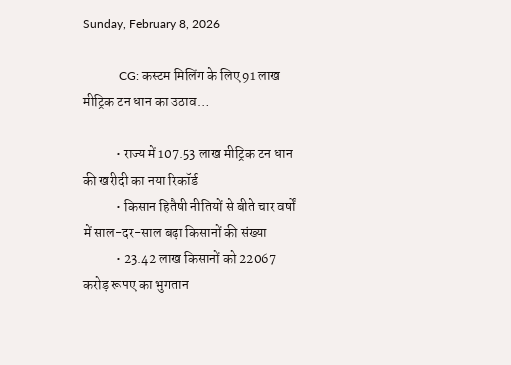Sunday, February 8, 2026

            CG: कस्टम मिलिंग के लिए 91 लाख मीट्रिक टन धान का उठाव…

            • राज्य में 107.53 लाख मीट्रिक टन धान की खरीदी का नया रिकॉर्ड
            • किसान हितैषी नीतियों से बीते चार वर्षों में साल-दर-साल बढ़ा किसानों की संख्या
            • 23.42 लाख किसानों को 22067 करोड़ रूपए का भुगतान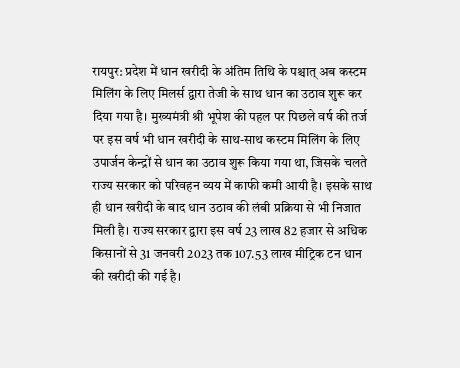रायपुर: प्रदेश में धान खरीदी के अंतिम तिथि के पश्चात् अब कस्टम मिलिंग के लिए मिलर्स द्वारा तेजी के साथ धान का उठाव शुरू कर दिया गया है। मुख्यमंत्री श्री भूपेश की पहल पर पिछले वर्ष की तर्ज पर इस वर्ष भी धान खरीदी के साथ-साथ कस्टम मिलिंग के लिए उपार्जन केन्द्रों से धान का उठाव शुरू किया गया था, जिसके चलते राज्य सरकार को परिवहन व्यय में काफी कमी आयी है। इसके साथ ही धान खरीदी के बाद धान उठाव की लंबी प्रक्रिया से भी निजात मिली है। राज्य सरकार द्वारा इस वर्ष 23 लाख 82 हजार से अधिक किसानों से 31 जनवरी 2023 तक 107.53 लाख मीट्रिक टन धान की खरीदी की गई है।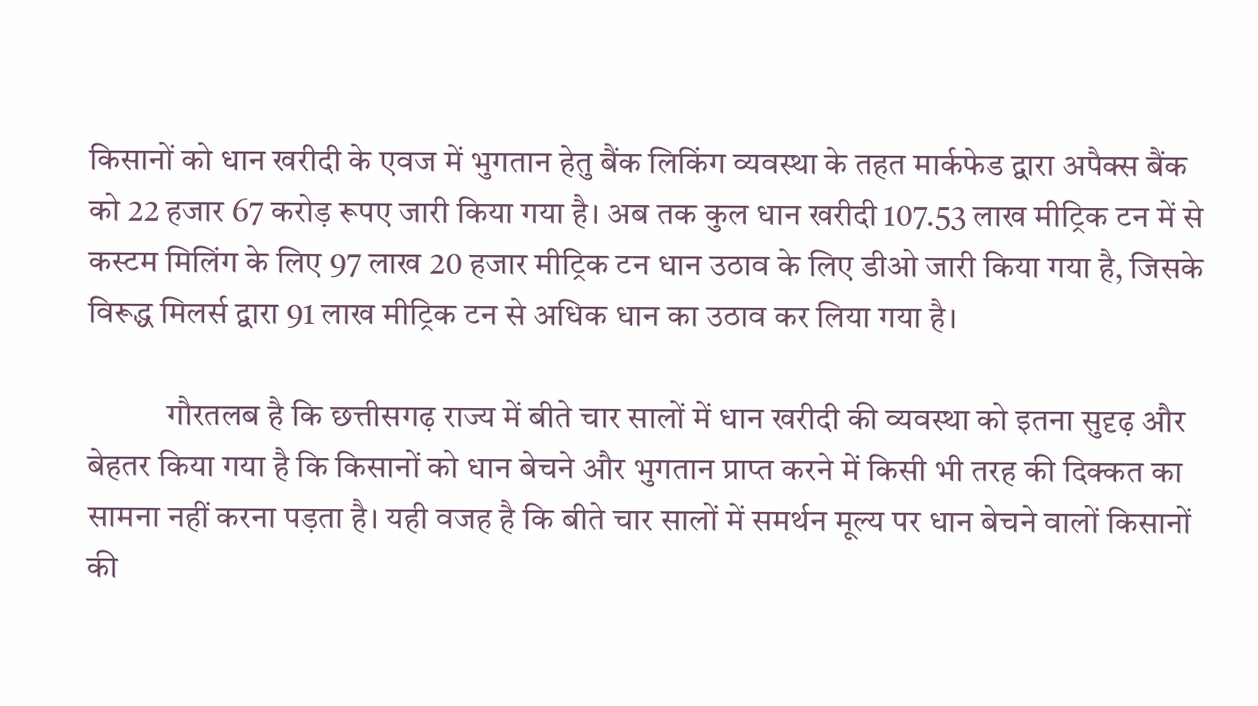किसानों को धान खरीदी के एवज में भुगतान हेतु बैंक लिकिंग व्यवस्था के तहत मार्कफेड द्वारा अपैक्स बैंक को 22 हजार 67 करोड़ रूपए जारी किया गया है। अब तक कुल धान खरीदी 107.53 लाख मीट्रिक टन में से कस्टम मिलिंग के लिए 97 लाख 20 हजार मीट्रिक टन धान उठाव के लिए डीओ जारी किया गया है, जिसके विरूद्ध मिलर्स द्वारा 91 लाख मीट्रिक टन से अधिक धान का उठाव कर लिया गया है।

            गौरतलब है कि छत्तीसगढ़ राज्य में बीते चार सालों में धान खरीदी की व्यवस्था को इतना सुदृढ़ और बेहतर किया गया है कि किसानों को धान बेचने और भुगतान प्राप्त करने में किसी भी तरह की दिक्कत का सामना नहीं करना पड़ता है। यही वजह है कि बीते चार सालों में समर्थन मूल्य पर धान बेचने वालों किसानों की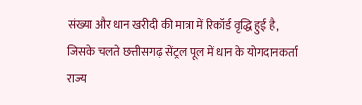संख्या और धान खरीदी की मात्रा में रिकॉर्ड वृद्धि हुई है, जिसके चलते छत्तीसगढ़ सेंट्रल पूल में धान के योगदानकर्ता राज्य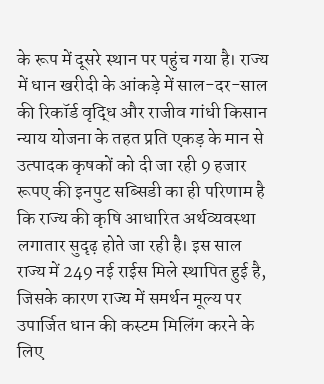के रूप में दूसरे स्थान पर पहुंच गया है। राज्य में धान खरीदी के आंकड़े में साल-दर-साल की रिकॉर्ड वृद्धि और राजीव गांधी किसान न्याय योजना के तहत प्रति एकड़ के मान से उत्पादक कृषकों को दी जा रही 9 हजार रूपए की इनपुट सब्सिडी का ही परिणाम है कि राज्य की कृषि आधारित अर्थव्यवस्था लगातार सुदृढ़ होते जा रही है। इस साल राज्य में 249 नई राईस मिले स्थापित हुई है, जिसके कारण राज्य में समर्थन मूल्य पर उपार्जित धान की कस्टम मिलिंग करने के लिए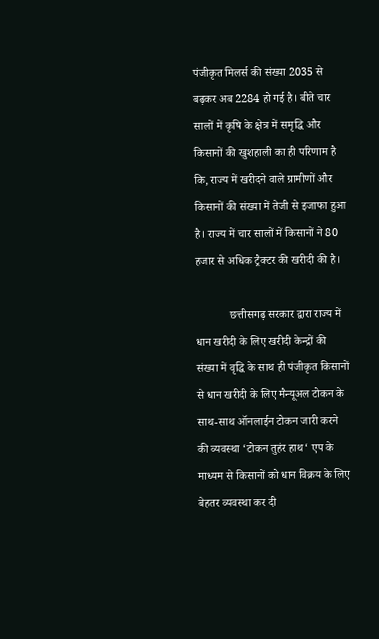पंजीकृत मिलर्स की संख्या 2035 से बढ़कर अब 2284 हो गई है। बीते चार सालों में कृषि के क्षेत्र में समृद्धि और किसानों की खुशहाली का ही परिणाम है कि, राज्य में खरीदने वाले ग्रामीणों और किसानों की संख्या में तेजी से इजाफा हुआ है। राज्य में चार सालों में किसानों ने 80 हजार से अधिक ट्रैक्टर की खरीदी की है।

            छत्तीसगढ़ सरकार द्वारा राज्य में धान खरीदी के लिए खरीदी केन्द्रों की संख्या में वृद्धि के साथ ही पंजीकृत किसानों से धान खरीदी के लिए मैन्यूअल टोकन के साथ-साथ ऑनलाईन टोकन जारी करने की व्यवस्था ‘टोकन तुहंर हाथ‘ एप के माध्यम से किसानों को धान विक्रय के लिए बेहतर व्यवस्था कर दी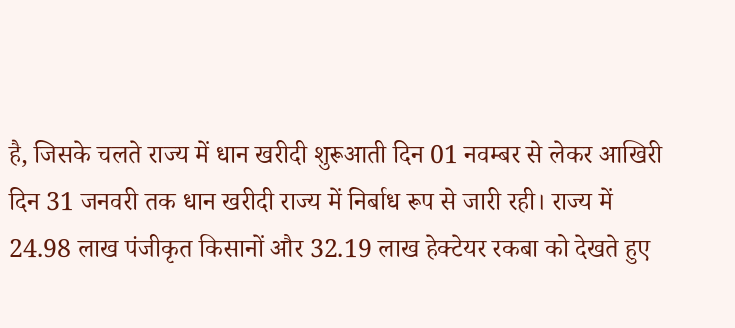है, जिसके चलते राज्य में धान खरीदी शुरूआती दिन 01 नवम्बर से लेकर आखिरी दिन 31 जनवरी तक धान खरीदी राज्य में निर्बाध रूप से जारी रही। राज्य में 24.98 लाख पंजीकृत किसानों और 32.19 लाख हेक्टेयर रकबा को देखते हुए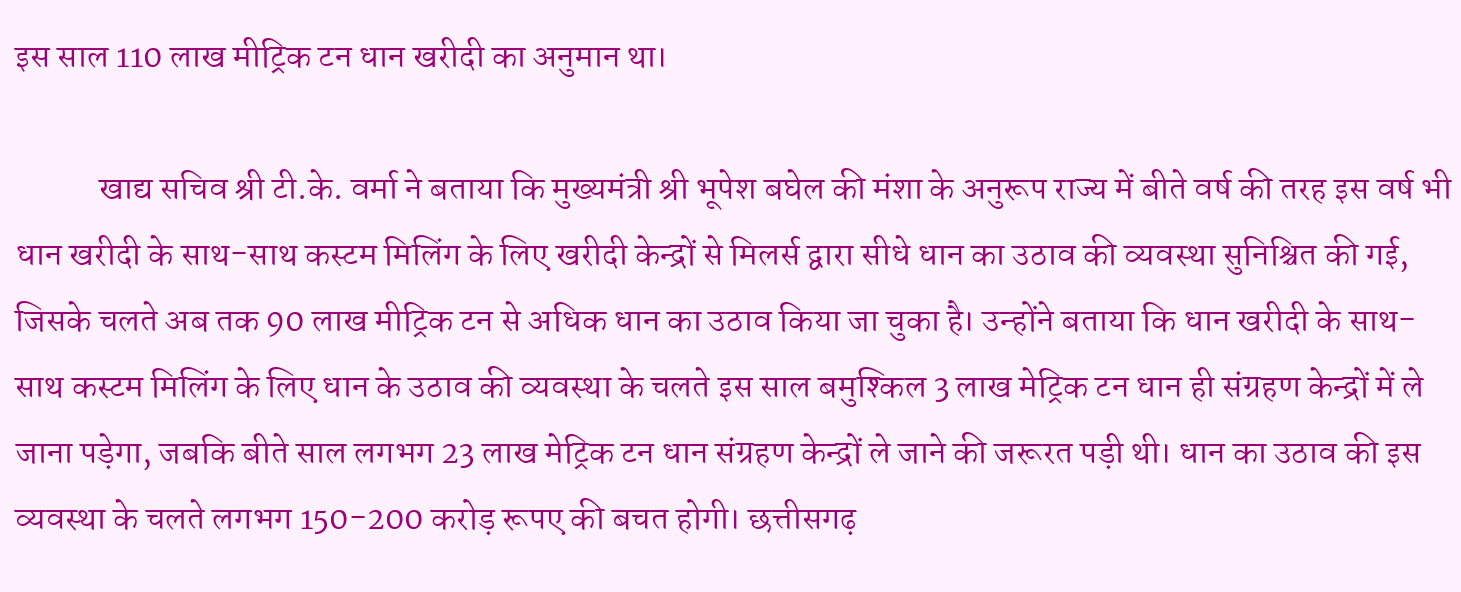इस साल 110 लाख मीट्रिक टन धान खरीदी का अनुमान था।

            खाद्य सचिव श्री टी.के. वर्मा ने बताया कि मुख्यमंत्री श्री भूपेश बघेल की मंशा के अनुरूप राज्य में बीते वर्ष की तरह इस वर्ष भी धान खरीदी के साथ-साथ कस्टम मिलिंग के लिए खरीदी केन्द्रों से मिलर्स द्वारा सीधे धान का उठाव की व्यवस्था सुनिश्चित की गई, जिसके चलते अब तक 90 लाख मीट्रिक टन से अधिक धान का उठाव किया जा चुका है। उन्होंने बताया कि धान खरीदी के साथ-साथ कस्टम मिलिंग के लिए धान के उठाव की व्यवस्था के चलते इस साल बमुश्किल 3 लाख मेट्रिक टन धान ही संग्रहण केन्द्रों में ले जाना पड़ेगा, जबकि बीते साल लगभग 23 लाख मेट्रिक टन धान संग्रहण केन्द्रों ले जाने की जरूरत पड़ी थी। धान का उठाव की इस व्यवस्था के चलते लगभग 150-200 करोड़ रूपए की बचत होगी। छत्तीसगढ़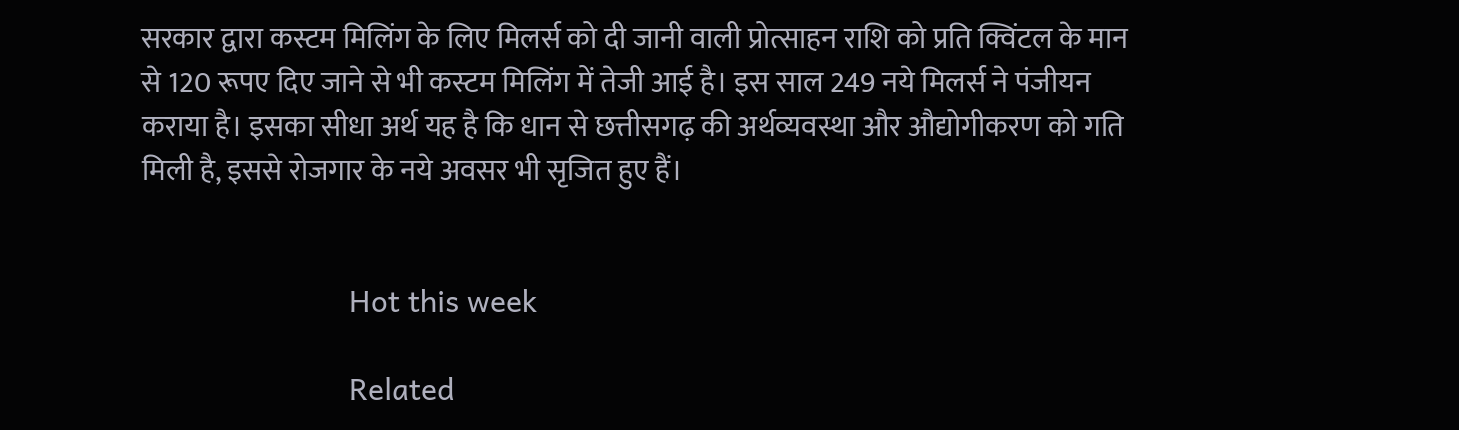सरकार द्वारा कस्टम मिलिंग के लिए मिलर्स को दी जानी वाली प्रोत्साहन राशि को प्रति क्विंटल के मान से 120 रूपए दिए जाने से भी कस्टम मिलिंग में तेजी आई है। इस साल 249 नये मिलर्स ने पंजीयन कराया है। इसका सीधा अर्थ यह है कि धान से छत्तीसगढ़ की अर्थव्यवस्था और औद्योगीकरण को गति मिली है, इससे रोजगार के नये अवसर भी सृजित हुए हैं।


                          Hot this week

                          Related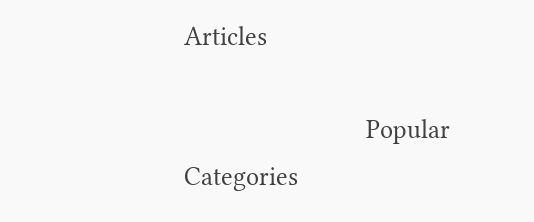Articles

                          Popular Categories